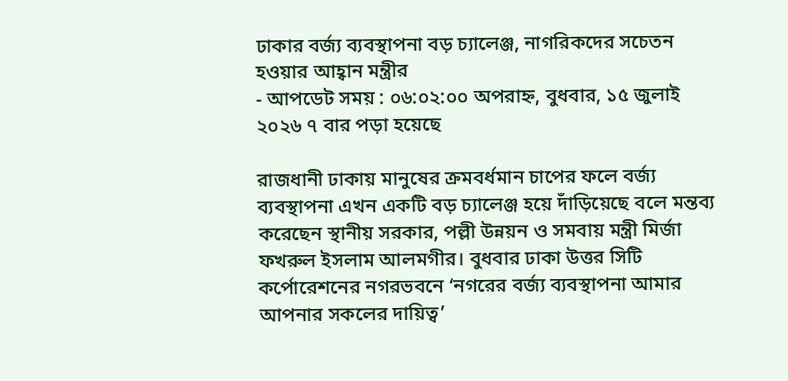ঢাকার বর্জ্য ব্যবস্থাপনা বড় চ্যালেঞ্জ, নাগরিকদের সচেতন হওয়ার আহ্বান মন্ত্রীর
- আপডেট সময় : ০৬:০২:০০ অপরাহ্ন, বুধবার, ১৫ জুলাই ২০২৬ ৭ বার পড়া হয়েছে

রাজধানী ঢাকায় মানুষের ক্রমবর্ধমান চাপের ফলে বর্জ্য ব্যবস্থাপনা এখন একটি বড় চ্যালেঞ্জ হয়ে দাঁড়িয়েছে বলে মন্তব্য করেছেন স্থানীয় সরকার, পল্লী উন্নয়ন ও সমবায় মন্ত্রী মির্জা ফখরুল ইসলাম আলমগীর। বুধবার ঢাকা উত্তর সিটি কর্পোরেশনের নগরভবনে ‘নগরের বর্জ্য ব্যবস্থাপনা আমার আপনার সকলের দায়িত্ব’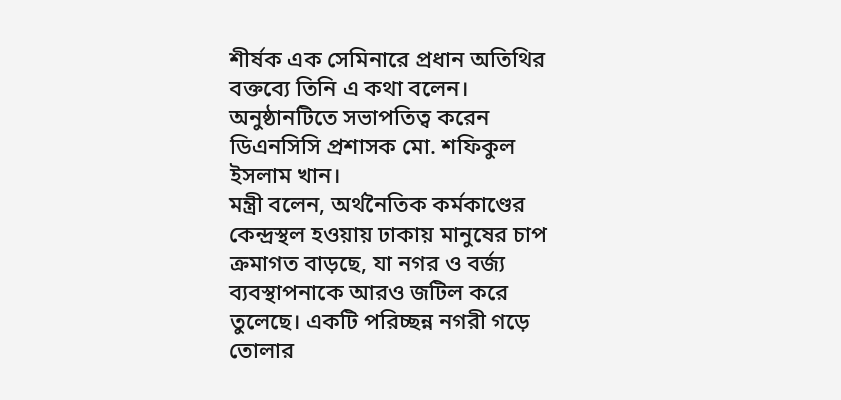শীর্ষক এক সেমিনারে প্রধান অতিথির বক্তব্যে তিনি এ কথা বলেন। অনুষ্ঠানটিতে সভাপতিত্ব করেন ডিএনসিসি প্রশাসক মো. শফিকুল ইসলাম খান।
মন্ত্রী বলেন, অর্থনৈতিক কর্মকাণ্ডের কেন্দ্রস্থল হওয়ায় ঢাকায় মানুষের চাপ ক্রমাগত বাড়ছে, যা নগর ও বর্জ্য ব্যবস্থাপনাকে আরও জটিল করে তুলেছে। একটি পরিচ্ছন্ন নগরী গড়ে তোলার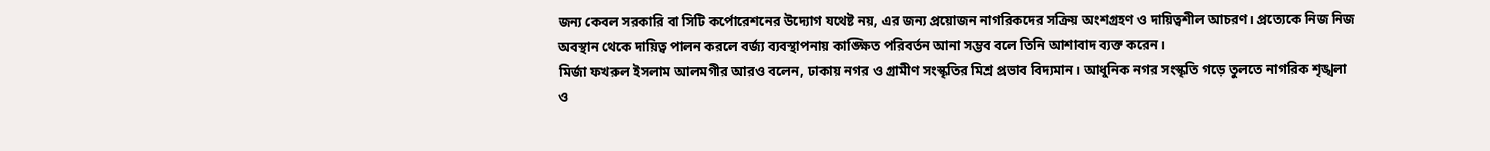জন্য কেবল সরকারি বা সিটি কর্পোরেশনের উদ্যোগ যথেষ্ট নয়, এর জন্য প্রয়োজন নাগরিকদের সক্রিয় অংশগ্রহণ ও দায়িত্বশীল আচরণ। প্রত্যেকে নিজ নিজ অবস্থান থেকে দায়িত্ব পালন করলে বর্জ্য ব্যবস্থাপনায় কাঙ্ক্ষিত পরিবর্তন আনা সম্ভব বলে তিনি আশাবাদ ব্যক্ত করেন।
মির্জা ফখরুল ইসলাম আলমগীর আরও বলেন, ঢাকায় নগর ও গ্রামীণ সংস্কৃতির মিশ্র প্রভাব বিদ্যমান। আধুনিক নগর সংস্কৃতি গড়ে তুলতে নাগরিক শৃঙ্খলা ও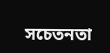সচেতনতা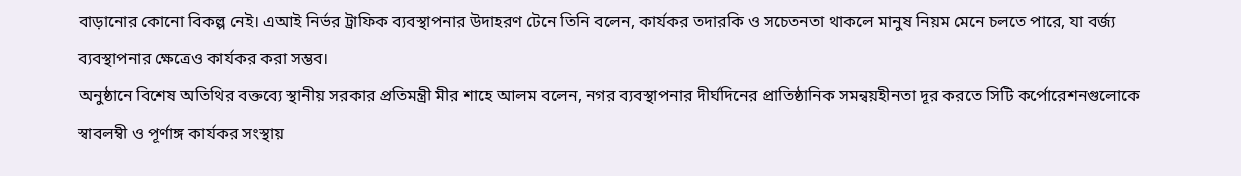বাড়ানোর কোনো বিকল্প নেই। এআই নির্ভর ট্রাফিক ব্যবস্থাপনার উদাহরণ টেনে তিনি বলেন, কার্যকর তদারকি ও সচেতনতা থাকলে মানুষ নিয়ম মেনে চলতে পারে, যা বর্জ্য ব্যবস্থাপনার ক্ষেত্রেও কার্যকর করা সম্ভব।
অনুষ্ঠানে বিশেষ অতিথির বক্তব্যে স্থানীয় সরকার প্রতিমন্ত্রী মীর শাহে আলম বলেন, নগর ব্যবস্থাপনার দীর্ঘদিনের প্রাতিষ্ঠানিক সমন্বয়হীনতা দূর করতে সিটি কর্পোরেশনগুলোকে স্বাবলম্বী ও পূর্ণাঙ্গ কার্যকর সংস্থায়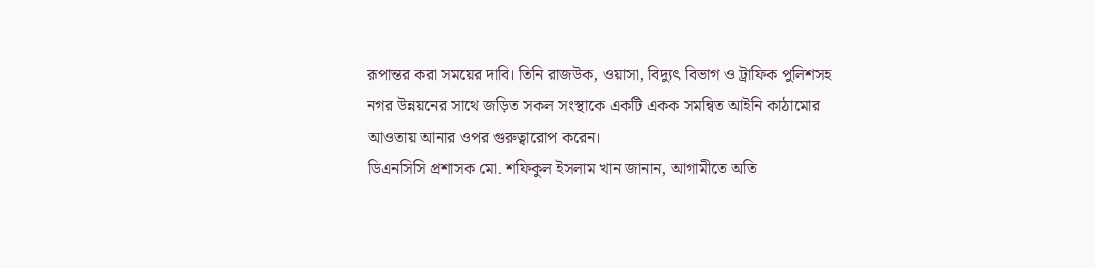রূপান্তর করা সময়ের দাবি। তিনি রাজউক, ওয়াসা, বিদ্যুৎ বিভাগ ও ট্রাফিক পুলিশসহ নগর উন্নয়নের সাথে জড়িত সকল সংস্থাকে একটি একক সমন্বিত আইনি কাঠামোর আওতায় আনার ওপর গুরুত্বারোপ করেন।
ডিএনসিসি প্রশাসক মো. শফিকুল ইসলাম খান জানান, আগামীতে অতি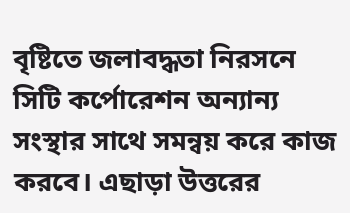বৃষ্টিতে জলাবদ্ধতা নিরসনে সিটি কর্পোরেশন অন্যান্য সংস্থার সাথে সমন্বয় করে কাজ করবে। এছাড়া উত্তরের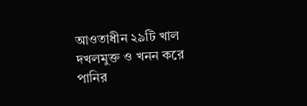আওতাধীন ২৯টি খাল দখলমুক্ত ও খনন করে পানির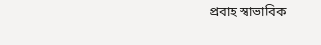প্রবাহ স্বাভাবিক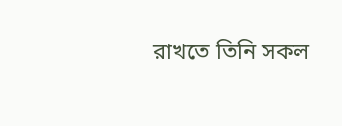রাখতে তিনি সকল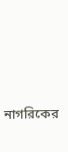নাগরিকের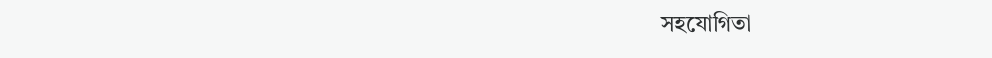সহযোগিতা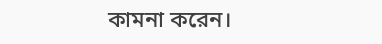কামনা করেন।